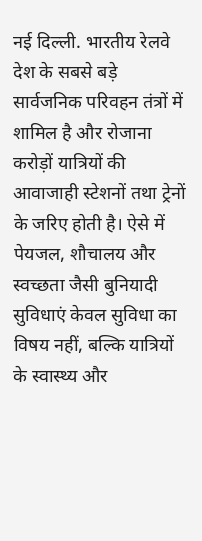नई दिल्ली. भारतीय रेलवे देश के सबसे बड़े सार्वजनिक परिवहन तंत्रों में शामिल है और रोजाना करोड़ों यात्रियों की आवाजाही स्टेशनों तथा ट्रेनों के जरिए होती है। ऐसे में पेयजल, शौचालय और स्वच्छता जैसी बुनियादी सुविधाएं केवल सुविधा का विषय नहीं, बल्कि यात्रियों के स्वास्थ्य और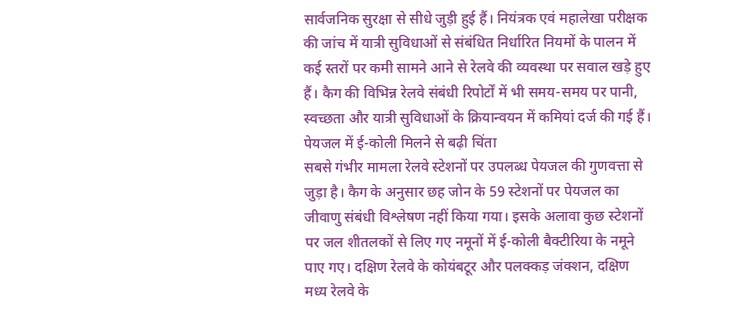सार्वजनिक सुरक्षा से सीधे जुड़ी हुई हैं। नियंत्रक एवं महालेखा परीक्षक की जांच में यात्री सुविधाओं से संबंधित निर्धारित नियमों के पालन में कई स्तरों पर कमी सामने आने से रेलवे की व्यवस्था पर सवाल खड़े हुए हैं। कैग की विभिन्न रेलवे संबंधी रिपोर्टों में भी समय-समय पर पानी, स्वच्छता और यात्री सुविधाओं के क्रियान्वयन में कमियां दर्ज की गई हैं।
पेयजल में ई-कोली मिलने से बढ़ी चिंता
सबसे गंभीर मामला रेलवे स्टेशनों पर उपलब्ध पेयजल की गुणवत्ता से जुड़ा है। कैग के अनुसार छह जोन के 59 स्टेशनों पर पेयजल का जीवाणु संबंधी विश्लेषण नहीं किया गया। इसके अलावा कुछ स्टेशनों पर जल शीतलकों से लिए गए नमूनों में ई-कोली बैक्टीरिया के नमूने पाए गए। दक्षिण रेलवे के कोयंबटूर और पलक्कड़ जंक्शन, दक्षिण मध्य रेलवे के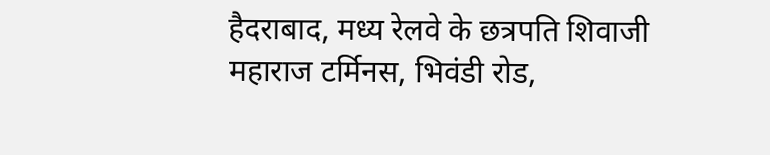हैदराबाद, मध्य रेलवे के छत्रपति शिवाजी महाराज टर्मिनस, भिवंडी रोड,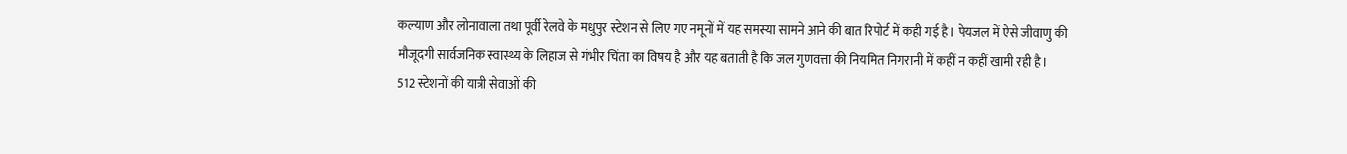कल्याण और लोनावाला तथा पूर्वी रेलवे के मधुपुर स्टेशन से लिए गए नमूनों में यह समस्या सामने आने की बात रिपोर्ट में कही गई है। पेयजल में ऐसे जीवाणु की मौजूदगी सार्वजनिक स्वास्थ्य के लिहाज से गंभीर चिंता का विषय है और यह बताती है कि जल गुणवत्ता की नियमित निगरानी में कहीं न कहीं खामी रही है।
512 स्टेशनों की यात्री सेवाओं की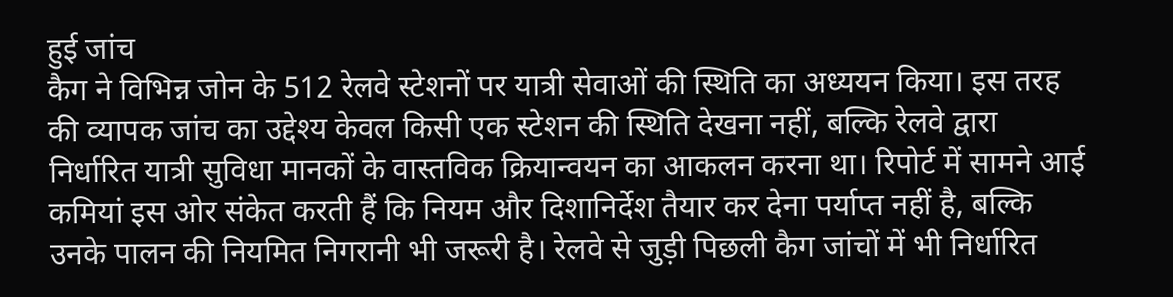हुई जांच
कैग ने विभिन्न जोन के 512 रेलवे स्टेशनों पर यात्री सेवाओं की स्थिति का अध्ययन किया। इस तरह की व्यापक जांच का उद्देश्य केवल किसी एक स्टेशन की स्थिति देखना नहीं, बल्कि रेलवे द्वारा निर्धारित यात्री सुविधा मानकों के वास्तविक क्रियान्वयन का आकलन करना था। रिपोर्ट में सामने आई कमियां इस ओर संकेत करती हैं कि नियम और दिशानिर्देश तैयार कर देना पर्याप्त नहीं है, बल्कि उनके पालन की नियमित निगरानी भी जरूरी है। रेलवे से जुड़ी पिछली कैग जांचों में भी निर्धारित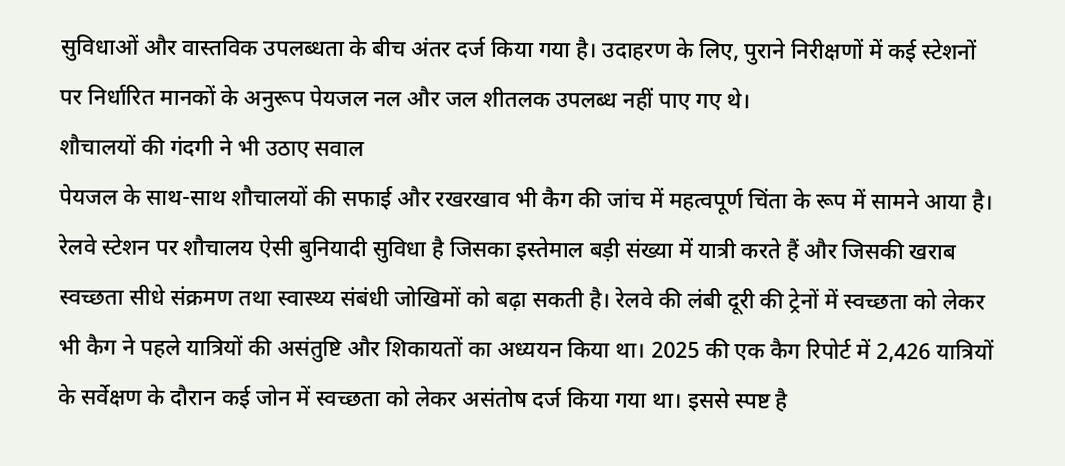सुविधाओं और वास्तविक उपलब्धता के बीच अंतर दर्ज किया गया है। उदाहरण के लिए, पुराने निरीक्षणों में कई स्टेशनों पर निर्धारित मानकों के अनुरूप पेयजल नल और जल शीतलक उपलब्ध नहीं पाए गए थे।
शौचालयों की गंदगी ने भी उठाए सवाल
पेयजल के साथ-साथ शौचालयों की सफाई और रखरखाव भी कैग की जांच में महत्वपूर्ण चिंता के रूप में सामने आया है। रेलवे स्टेशन पर शौचालय ऐसी बुनियादी सुविधा है जिसका इस्तेमाल बड़ी संख्या में यात्री करते हैं और जिसकी खराब स्वच्छता सीधे संक्रमण तथा स्वास्थ्य संबंधी जोखिमों को बढ़ा सकती है। रेलवे की लंबी दूरी की ट्रेनों में स्वच्छता को लेकर भी कैग ने पहले यात्रियों की असंतुष्टि और शिकायतों का अध्ययन किया था। 2025 की एक कैग रिपोर्ट में 2,426 यात्रियों के सर्वेक्षण के दौरान कई जोन में स्वच्छता को लेकर असंतोष दर्ज किया गया था। इससे स्पष्ट है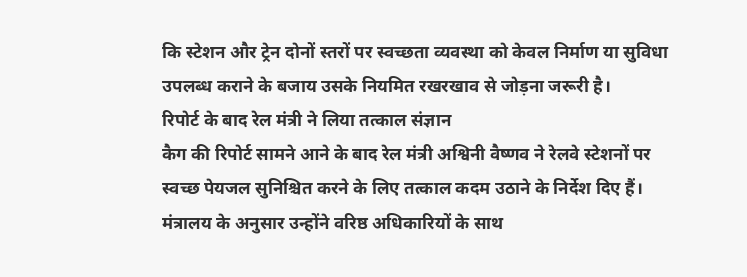कि स्टेशन और ट्रेन दोनों स्तरों पर स्वच्छता व्यवस्था को केवल निर्माण या सुविधा उपलब्ध कराने के बजाय उसके नियमित रखरखाव से जोड़ना जरूरी है।
रिपोर्ट के बाद रेल मंत्री ने लिया तत्काल संज्ञान
कैग की रिपोर्ट सामने आने के बाद रेल मंत्री अश्विनी वैष्णव ने रेलवे स्टेशनों पर स्वच्छ पेयजल सुनिश्चित करने के लिए तत्काल कदम उठाने के निर्देश दिए हैं। मंत्रालय के अनुसार उन्होंने वरिष्ठ अधिकारियों के साथ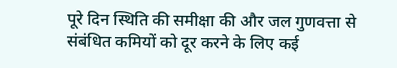पूरे दिन स्थिति की समीक्षा की और जल गुणवत्ता से संबंधित कमियों को दूर करने के लिए कई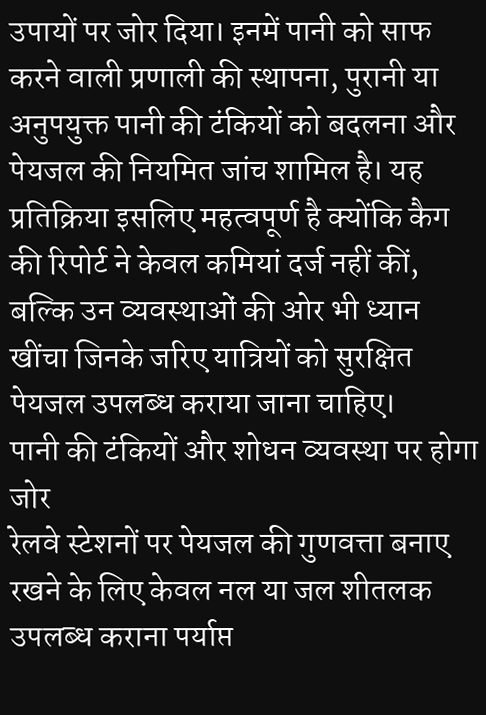उपायों पर जोर दिया। इनमें पानी को साफ करने वाली प्रणाली की स्थापना, पुरानी या अनुपयुक्त पानी की टंकियों को बदलना और पेयजल की नियमित जांच शामिल है। यह प्रतिक्रिया इसलिए महत्वपूर्ण है क्योंकि कैग की रिपोर्ट ने केवल कमियां दर्ज नहीं कीं, बल्कि उन व्यवस्थाओं की ओर भी ध्यान खींचा जिनके जरिए यात्रियों को सुरक्षित पेयजल उपलब्ध कराया जाना चाहिए।
पानी की टंकियों और शोधन व्यवस्था पर होगा जोर
रेलवे स्टेशनों पर पेयजल की गुणवत्ता बनाए रखने के लिए केवल नल या जल शीतलक उपलब्ध कराना पर्याप्त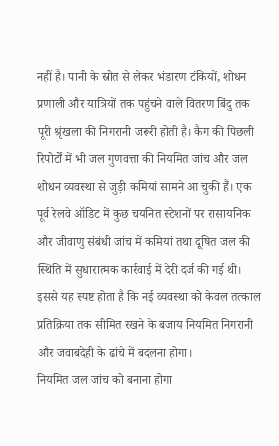नहीं है। पानी के स्रोत से लेकर भंडारण टंकियों, शोधन प्रणाली और यात्रियों तक पहुंचने वाले वितरण बिंदु तक पूरी श्रृंखला की निगरानी जरूरी होती है। कैग की पिछली रिपोर्टों में भी जल गुणवत्ता की नियमित जांच और जल शोधन व्यवस्था से जुड़ी कमियां सामने आ चुकी हैं। एक पूर्व रेलवे ऑडिट में कुछ चयनित स्टेशनों पर रासायनिक और जीवाणु संबंधी जांच में कमियां तथा दूषित जल की स्थिति में सुधारात्मक कार्रवाई में देरी दर्ज की गई थी। इससे यह स्पष्ट होता है कि नई व्यवस्था को केवल तत्काल प्रतिक्रिया तक सीमित रखने के बजाय नियमित निगरानी और जवाबदेही के ढांचे में बदलना होगा।
नियमित जल जांच को बनाना होगा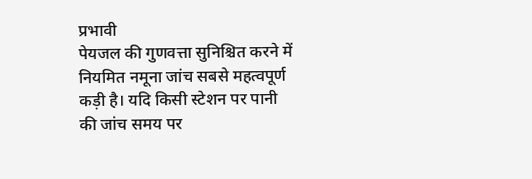प्रभावी
पेयजल की गुणवत्ता सुनिश्चित करने में नियमित नमूना जांच सबसे महत्वपूर्ण कड़ी है। यदि किसी स्टेशन पर पानी की जांच समय पर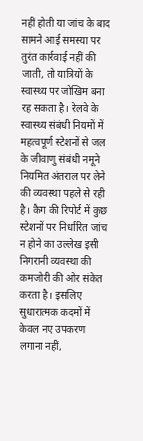नहीं होती या जांच के बाद सामने आई समस्या पर तुरंत कार्रवाई नहीं की जाती, तो यात्रियों के स्वास्थ्य पर जोखिम बना रह सकता है। रेलवे के स्वास्थ्य संबंधी नियमों में महत्वपूर्ण स्टेशनों से जल के जीवाणु संबंधी नमूने नियमित अंतराल पर लेने की व्यवस्था पहले से रही है। कैग की रिपोर्ट में कुछ स्टेशनों पर निर्धारित जांच न होने का उल्लेख इसी निगरानी व्यवस्था की कमजोरी की ओर संकेत करता है। इसलिए सुधारात्मक कदमों में केवल नए उपकरण लगाना नहीं,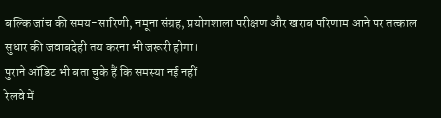बल्कि जांच की समय-सारिणी, नमूना संग्रह, प्रयोगशाला परीक्षण और खराब परिणाम आने पर तत्काल सुधार की जवाबदेही तय करना भी जरूरी होगा।
पुराने ऑडिट भी बता चुके हैं कि समस्या नई नहीं
रेलवे में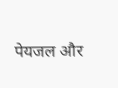पेयजल और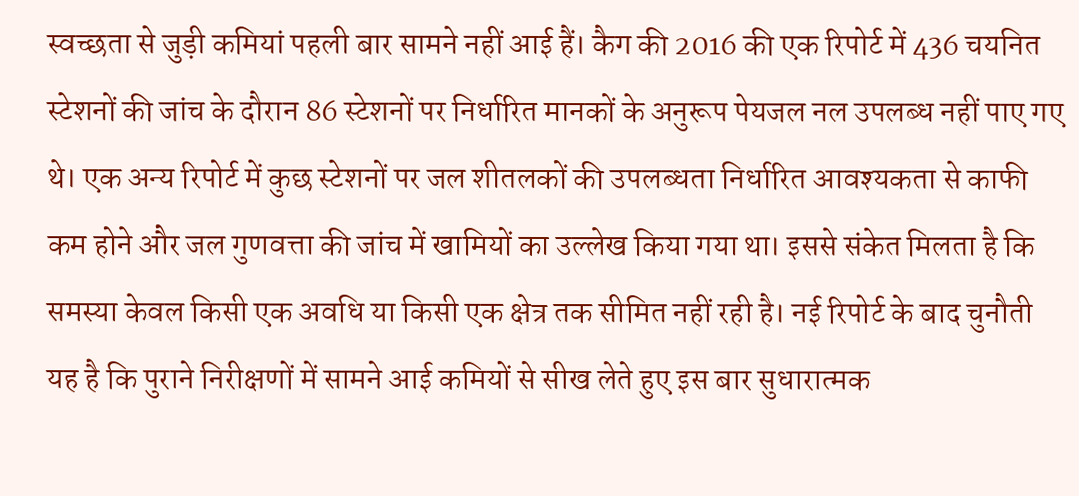स्वच्छता से जुड़ी कमियां पहली बार सामने नहीं आई हैं। कैग की 2016 की एक रिपोर्ट में 436 चयनित स्टेशनों की जांच के दौरान 86 स्टेशनों पर निर्धारित मानकों के अनुरूप पेयजल नल उपलब्ध नहीं पाए गए थे। एक अन्य रिपोर्ट में कुछ स्टेशनों पर जल शीतलकों की उपलब्धता निर्धारित आवश्यकता से काफी कम होने और जल गुणवत्ता की जांच में खामियों का उल्लेख किया गया था। इससे संकेत मिलता है कि समस्या केवल किसी एक अवधि या किसी एक क्षेत्र तक सीमित नहीं रही है। नई रिपोर्ट के बाद चुनौती यह है कि पुराने निरीक्षणों में सामने आई कमियों से सीख लेते हुए इस बार सुधारात्मक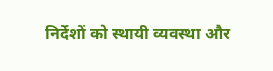निर्देशों को स्थायी व्यवस्था और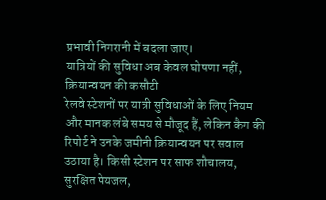प्रभावी निगरानी में बदला जाए।
यात्रियों की सुविधा अब केवल घोषणा नहीं, क्रियान्वयन की कसौटी
रेलवे स्टेशनों पर यात्री सुविधाओं के लिए नियम और मानक लंबे समय से मौजूद हैं, लेकिन कैग की रिपोर्ट ने उनके जमीनी क्रियान्वयन पर सवाल उठाया है। किसी स्टेशन पर साफ शौचालय, सुरक्षित पेयजल,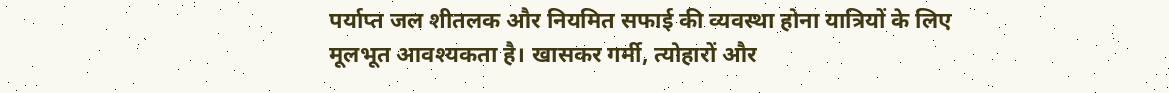पर्याप्त जल शीतलक और नियमित सफाई की व्यवस्था होना यात्रियों के लिए मूलभूत आवश्यकता है। खासकर गर्मी, त्योहारों और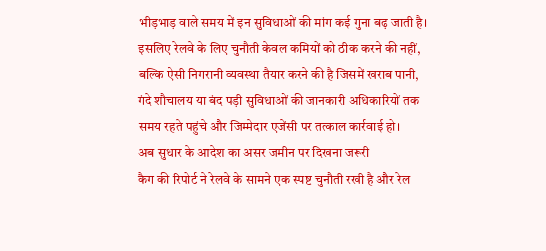भीड़भाड़ वाले समय में इन सुविधाओं की मांग कई गुना बढ़ जाती है। इसलिए रेलवे के लिए चुनौती केवल कमियों को ठीक करने की नहीं, बल्कि ऐसी निगरानी व्यवस्था तैयार करने की है जिसमें खराब पानी, गंदे शौचालय या बंद पड़ी सुविधाओं की जानकारी अधिकारियों तक समय रहते पहुंचे और जिम्मेदार एजेंसी पर तत्काल कार्रवाई हो।
अब सुधार के आदेश का असर जमीन पर दिखना जरूरी
कैग की रिपोर्ट ने रेलवे के सामने एक स्पष्ट चुनौती रखी है और रेल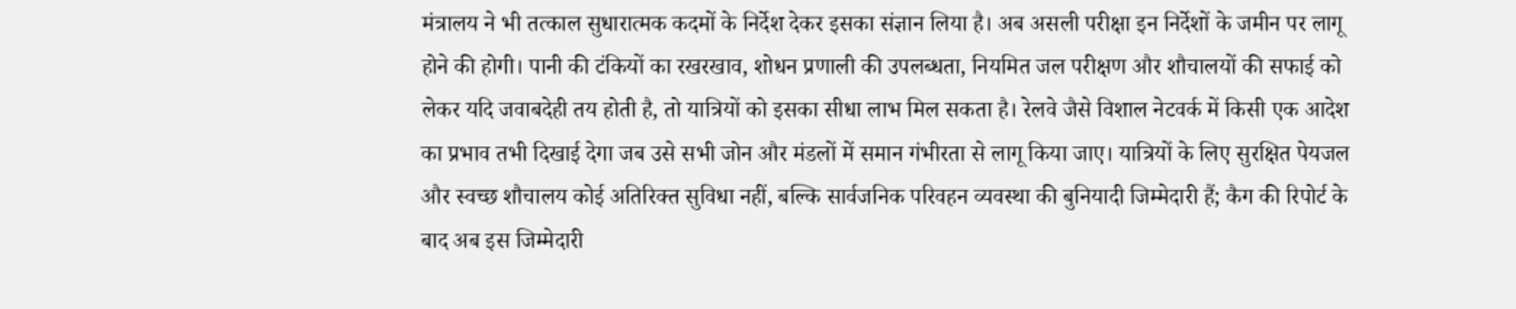मंत्रालय ने भी तत्काल सुधारात्मक कदमों के निर्देश देकर इसका संज्ञान लिया है। अब असली परीक्षा इन निर्देशों के जमीन पर लागू होने की होगी। पानी की टंकियों का रखरखाव, शोधन प्रणाली की उपलब्धता, नियमित जल परीक्षण और शौचालयों की सफाई को लेकर यदि जवाबदेही तय होती है, तो यात्रियों को इसका सीधा लाभ मिल सकता है। रेलवे जैसे विशाल नेटवर्क में किसी एक आदेश का प्रभाव तभी दिखाई देगा जब उसे सभी जोन और मंडलों में समान गंभीरता से लागू किया जाए। यात्रियों के लिए सुरक्षित पेयजल और स्वच्छ शौचालय कोई अतिरिक्त सुविधा नहीं, बल्कि सार्वजनिक परिवहन व्यवस्था की बुनियादी जिम्मेदारी हैं; कैग की रिपोर्ट के बाद अब इस जिम्मेदारी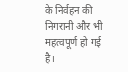के निर्वहन की निगरानी और भी महत्वपूर्ण हो गई है।